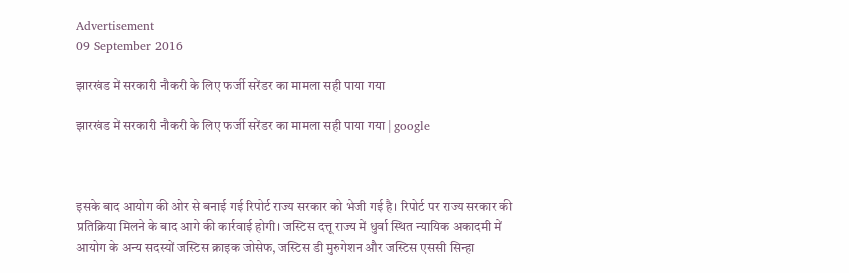Advertisement
09 September 2016

झारखंड में सरकारी नौकरी के लिए फर्जी सरेंडर का मामला सही पाया गया

झारखंड में सरकारी नौकरी के लिए फर्जी सरेंडर का मामला सही पाया गया | google



इसके बाद आयोग की ओर से बनाई गई रिपोर्ट राज्य सरकार को भेजी गई है। रिपोर्ट पर राज्य सरकार की प्रतिक्रिया मिलने के बाद आगे की कार्रवाई होगी। जस्टिस दत्तू राज्‍य में धुर्वा स्थित न्‍यायिक अकादमी में आयोग के अन्य सदस्यों जस्टिस क्राइक जोसेफ, जस्टिस डी मुरुगेशन और जस्टिस एससी सिन्हा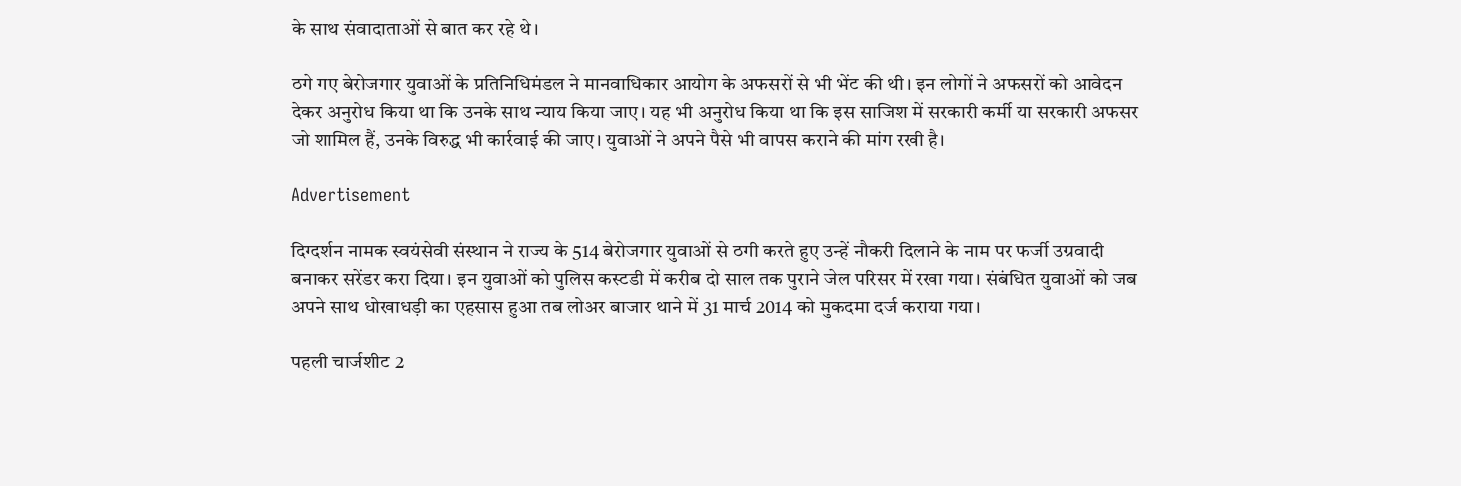के साथ संवादाताओं से बात कर रहे थे।

ठगे गए बेरोजगार युवाओं के प्रतिनिधिमंडल ने मानवाधिकार आयोग के अफसरों से भी भेंट की थी। इन लोगों ने अफसरों को आवेदन देकर अनुरोध किया था कि उनके साथ न्याय किया जाए। यह भी अनुरोध किया था कि इस साजिश में सरकारी कर्मी या सरकारी अफसर जो शामिल हैं, उनके विरुद्ध भी कार्रवाई की जाए। युवाओं ने अपने पैसे भी वापस कराने की मांग रखी है।

Advertisement

दिग्दर्शन नामक स्वयंसेवी संस्थान ने राज्य के 514 बेरोजगार युवाओं से ठगी करते हुए उन्हें नौकरी दिलाने के नाम पर फर्जी उग्रवादी बनाकर सरेंडर करा दिया। इन युवाओं को पुलिस कस्टडी में करीब दो साल तक पुराने जेल परिसर में रखा गया। संबंधित युवाओं को जब अपने साथ धोखाधड़ी का एहसास हुआ तब लोअर बाजार थाने में 31 मार्च 2014 को मुकदमा दर्ज कराया गया।

पहली चार्जशीट 2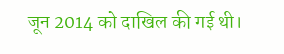जून 2014 को दाखिल की गई थी।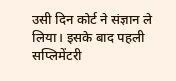उसी दिन कोर्ट ने संज्ञान ले लिया। इसके बाद पहली सप्लिमेंटरी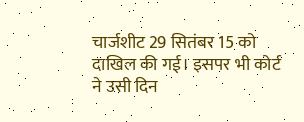चार्जशीट 29 सितंबर 15 को दाखिल की गई। इसपर भी कोर्ट ने उसी दिन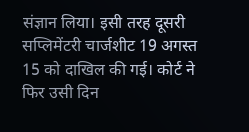संज्ञान लिया। इसी तरह दूसरी सप्लिमेंटरी चार्जशीट 19 अगस्त 15 को दाखिल की गई। कोर्ट ने फिर उसी दिन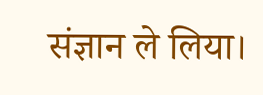संज्ञान ले लिया।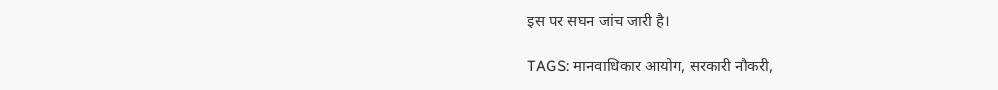इस पर सघन जांच जारी है।

TAGS: मानवाधिकार आयोग, सरकारी नौकरी,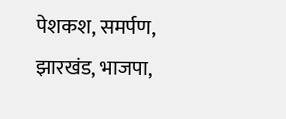पेशकश, समर्पण, झारखंड, भाजपा,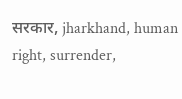सरकार, jharkhand, human right, surrender,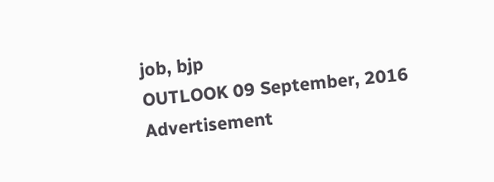job, bjp
OUTLOOK 09 September, 2016
Advertisement